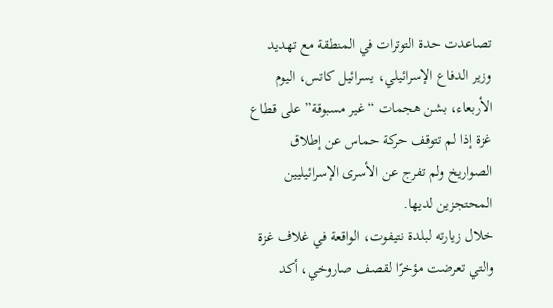تصاعدت حدة التوترات في المنطقة مع تهديد وزير الدفاع الإسرائيلي، يسرائيل كاتس، اليوم الأربعاء، بشن هجمات “غير مسبوقة” على قطاع غزة إذا لم تتوقف حركة حماس عن إطلاق الصواريخ ولم تفرج عن الأسرى الإسرائيليين المحتجزين لديها.
خلال زيارته لبلدة نتيفوت، الواقعة في غلاف غزة والتي تعرضت مؤخرًا لقصف صاروخي، أكد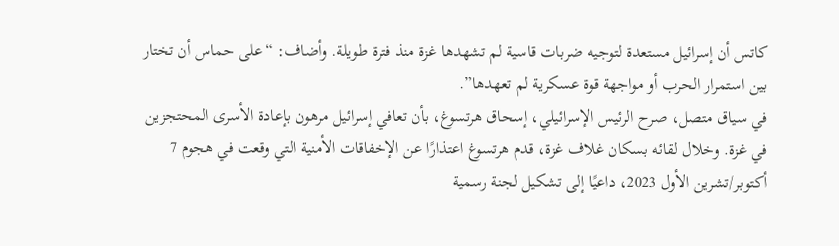كاتس أن إسرائيل مستعدة لتوجيه ضربات قاسية لم تشهدها غزة منذ فترة طويلة. وأضاف: “على حماس أن تختار بين استمرار الحرب أو مواجهة قوة عسكرية لم تعهدها”.
في سياق متصل، صرح الرئيس الإسرائيلي، إسحاق هرتسوغ، بأن تعافي إسرائيل مرهون بإعادة الأسرى المحتجزين في غزة. وخلال لقائه بسكان غلاف غزة، قدم هرتسوغ اعتذارًا عن الإخفاقات الأمنية التي وقعت في هجوم 7 أكتوبر/تشرين الأول 2023، داعيًا إلى تشكيل لجنة رسمية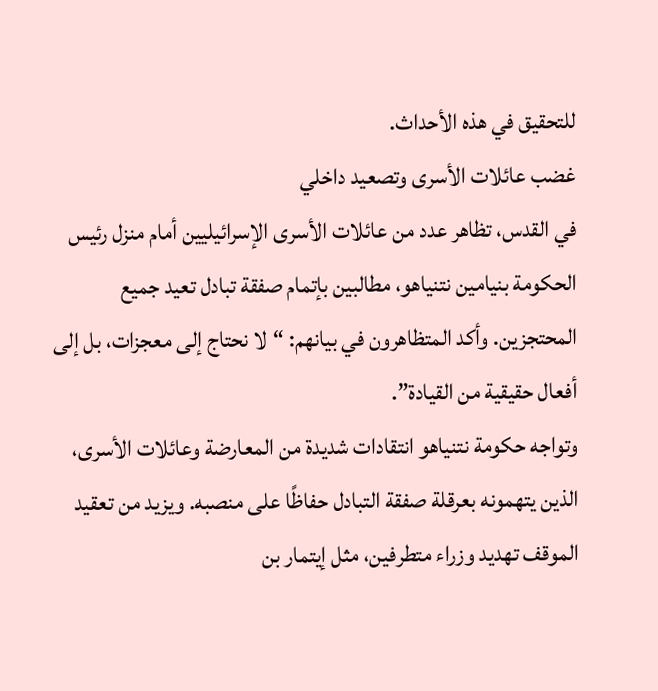للتحقيق في هذه الأحداث.
غضب عائلات الأسرى وتصعيد داخلي
في القدس، تظاهر عدد من عائلات الأسرى الإسرائيليين أمام منزل رئيس الحكومة بنيامين نتنياهو، مطالبين بإتمام صفقة تبادل تعيد جميع المحتجزين. وأكد المتظاهرون في بيانهم: “لا نحتاج إلى معجزات، بل إلى أفعال حقيقية من القيادة”.
وتواجه حكومة نتنياهو انتقادات شديدة من المعارضة وعائلات الأسرى، الذين يتهمونه بعرقلة صفقة التبادل حفاظًا على منصبه. ويزيد من تعقيد الموقف تهديد وزراء متطرفين، مثل إيتمار بن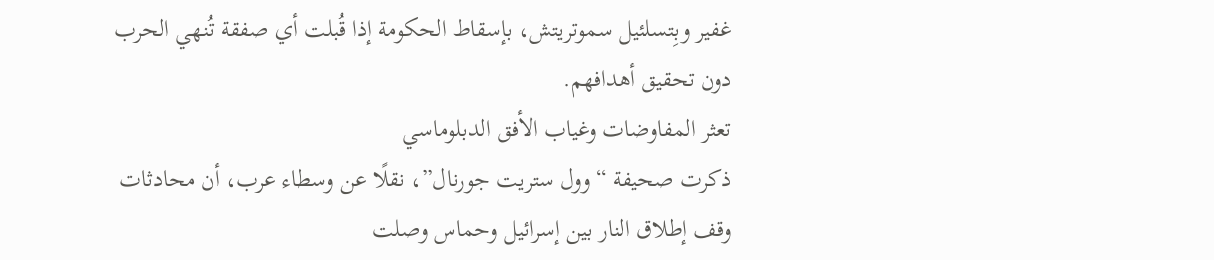غفير وبِتسلئيل سموتريتش، بإسقاط الحكومة إذا قُبلت أي صفقة تُنهي الحرب دون تحقيق أهدافهم.
تعثر المفاوضات وغياب الأفق الدبلوماسي
ذكرت صحيفة “وول ستريت جورنال”، نقلًا عن وسطاء عرب، أن محادثات وقف إطلاق النار بين إسرائيل وحماس وصلت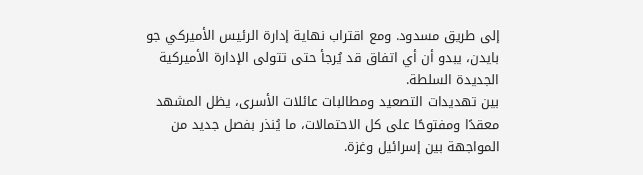إلى طريق مسدود. ومع اقتراب نهاية إدارة الرئيس الأميركي جو بايدن، يبدو أن أي اتفاق قد يُرجأ حتى تتولى الإدارة الأميركية الجديدة السلطة.
بين تهديدات التصعيد ومطالبات عائلات الأسرى، يظل المشهد معقدًا ومفتوحًا على كل الاحتمالات، ما يُنذر بفصل جديد من المواجهة بين إسرائيل وغزة.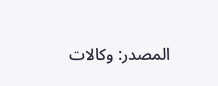المصدر: وكالات